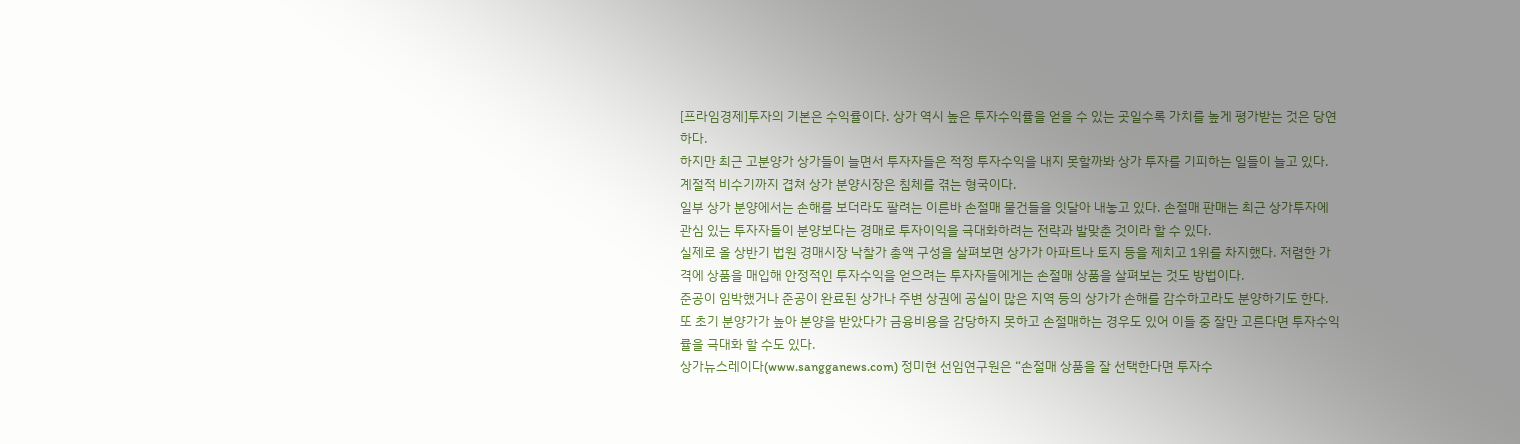[프라임경제]투자의 기본은 수익률이다. 상가 역시 높은 투자수익률을 얻을 수 있는 곳일수록 가치를 높게 평가받는 것은 당연하다.
하지만 최근 고분양가 상가들이 늘면서 투자자들은 적정 투자수익을 내지 못할까봐 상가 투자를 기피하는 일들이 늘고 있다. 계절적 비수기까지 겹쳐 상가 분양시장은 침체를 겪는 형국이다.
일부 상가 분양에서는 손해를 보더라도 팔려는 이른바 손절매 물건들을 잇달아 내놓고 있다. 손절매 판매는 최근 상가투자에 관심 있는 투자자들이 분양보다는 경매로 투자이익을 극대화하려는 전략과 발맞춘 것이라 할 수 있다.
실제로 올 상반기 법원 경매시장 낙찰가 총액 구성을 살펴보면 상가가 아파트나 토지 등을 제치고 1위를 차지했다. 저렴한 가격에 상품을 매입해 안정적인 투자수익을 얻으려는 투자자들에게는 손절매 상품을 살펴보는 것도 방법이다.
준공이 임박했거나 준공이 완료된 상가나 주변 상권에 공실이 많은 지역 등의 상가가 손해를 감수하고라도 분양하기도 한다. 또 초기 분양가가 높아 분양을 받았다가 금융비용을 감당하지 못하고 손절매하는 경우도 있어 이들 중 잘만 고른다면 투자수익률을 극대화 할 수도 있다.
상가뉴스레이다(www.sangganews.com) 정미현 선임연구원은 “손절매 상품을 잘 선택한다면 투자수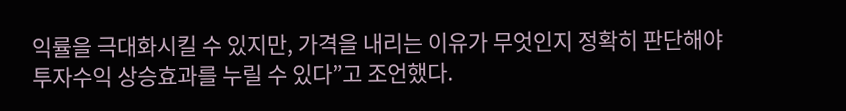익률을 극대화시킬 수 있지만, 가격을 내리는 이유가 무엇인지 정확히 판단해야 투자수익 상승효과를 누릴 수 있다”고 조언했다.